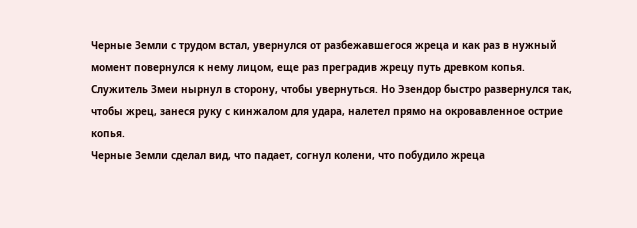Черные Земли с трудом встал, увернулся от разбежавшегося жреца и как раз в нужный момент повернулся к нему лицом, еще раз преградив жрецу путь древком копья.
Служитель Змеи нырнул в сторону, чтобы увернуться. Но Эзендор быстро развернулся так, чтобы жрец, занеся руку с кинжалом для удара, налетел прямо на окровавленное острие копья.
Черные Земли сделал вид, что падает, согнул колени, что побудило жреца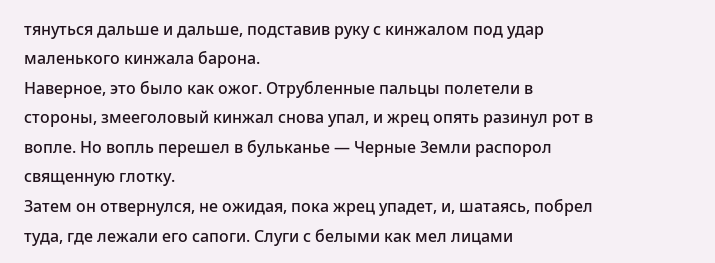тянуться дальше и дальше, подставив руку с кинжалом под удар маленького кинжала барона.
Наверное, это было как ожог. Отрубленные пальцы полетели в стороны, змееголовый кинжал снова упал, и жрец опять разинул рот в вопле. Но вопль перешел в бульканье — Черные Земли распорол священную глотку.
Затем он отвернулся, не ожидая, пока жрец упадет, и, шатаясь, побрел туда, где лежали его сапоги. Слуги с белыми как мел лицами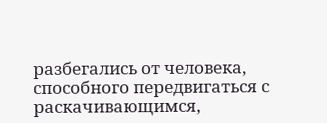разбегались от человека, способного передвигаться с раскачивающимся,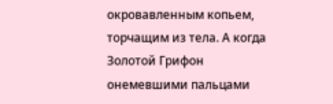окровавленным копьем, торчащим из тела. А когда Золотой Грифон онемевшими пальцами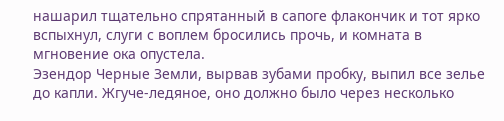нашарил тщательно спрятанный в сапоге флакончик и тот ярко вспыхнул, слуги с воплем бросились прочь, и комната в мгновение ока опустела.
Эзендор Черные Земли, вырвав зубами пробку, выпил все зелье до капли. Жгуче-ледяное, оно должно было через несколько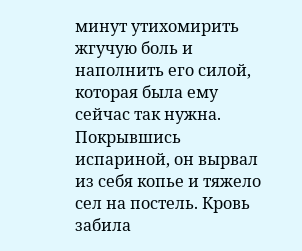минут утихомирить жгучую боль и наполнить его силой, которая была ему сейчас так нужна. Покрывшись испариной, он вырвал из себя копье и тяжело сел на постель. Кровь забила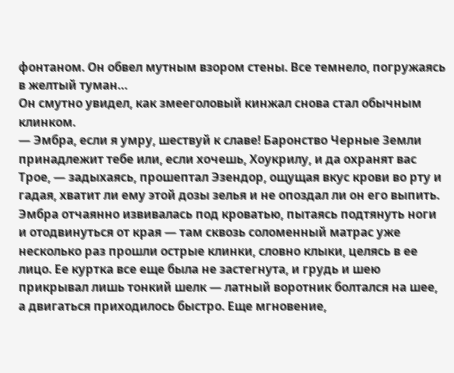фонтаном. Он обвел мутным взором стены. Все темнело, погружаясь в желтый туман…
Он смутно увидел, как змееголовый кинжал снова стал обычным клинком.
— Эмбра, если я умру, шествуй к славе! Баронство Черные Земли принадлежит тебе или, если хочешь, Хоукрилу, и да охранят вас Трое, — задыхаясь, прошептал Эзендор, ощущая вкус крови во рту и гадая, хватит ли ему этой дозы зелья и не опоздал ли он его выпить.
Эмбра отчаянно извивалась под кроватью, пытаясь подтянуть ноги и отодвинуться от края — там сквозь соломенный матрас уже несколько раз прошли острые клинки, словно клыки, целясь в ее лицо. Ее куртка все еще была не застегнута, и грудь и шею прикрывал лишь тонкий шелк — латный воротник болтался на шее, а двигаться приходилось быстро. Еще мгновение,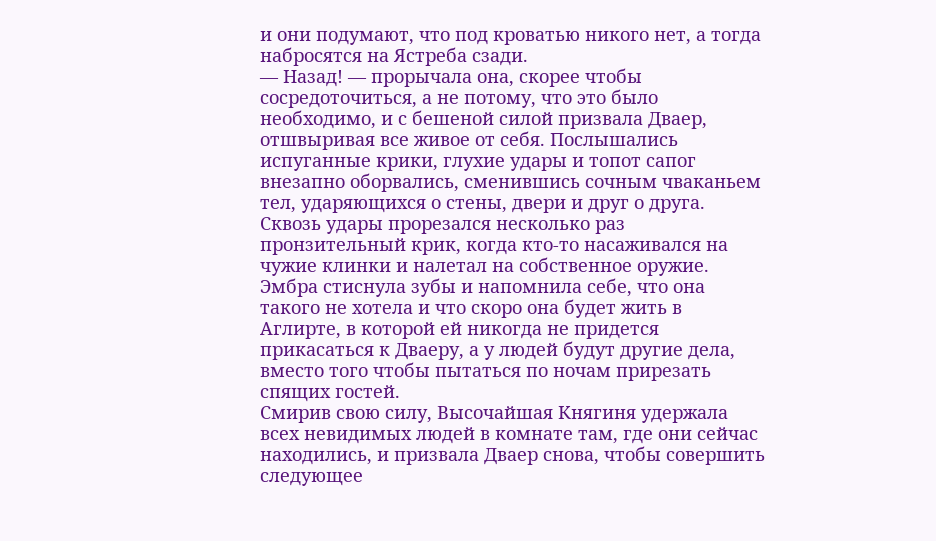и они подумают, что под кроватью никого нет, а тогда набросятся на Ястреба сзади.
— Назад! — прорычала она, скорее чтобы сосредоточиться, а не потому, что это было необходимо, и с бешеной силой призвала Дваер, отшвыривая все живое от себя. Послышались испуганные крики, глухие удары и топот сапог внезапно оборвались, сменившись сочным чваканьем тел, ударяющихся о стены, двери и друг о друга. Сквозь удары прорезался несколько раз пронзительный крик, когда кто-то насаживался на чужие клинки и налетал на собственное оружие.
Эмбра стиснула зубы и напомнила себе, что она такого не хотела и что скоро она будет жить в Аглирте, в которой ей никогда не придется прикасаться к Дваеру, а у людей будут другие дела, вместо того чтобы пытаться по ночам прирезать спящих гостей.
Смирив свою силу, Высочайшая Княгиня удержала всех невидимых людей в комнате там, где они сейчас находились, и призвала Дваер снова, чтобы совершить следующее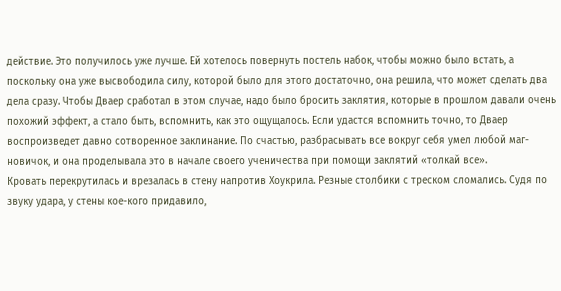действие. Это получилось уже лучше. Ей хотелось повернуть постель набок, чтобы можно было встать, а поскольку она уже высвободила силу, которой было для этого достаточно, она решила, что может сделать два дела сразу. Чтобы Дваер сработал в этом случае, надо было бросить заклятия, которые в прошлом давали очень похожий эффект, а стало быть, вспомнить, как это ощущалось. Если удастся вспомнить точно, то Дваер воспроизведет давно сотворенное заклинание. По счастью, разбрасывать все вокруг себя умел любой маг-новичок, и она проделывала это в начале своего ученичества при помощи заклятий «толкай все».
Кровать перекрутилась и врезалась в стену напротив Хоукрила. Резные столбики с треском сломались. Судя по звуку удара, у стены кое-кого придавило,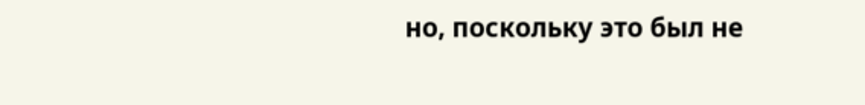но, поскольку это был не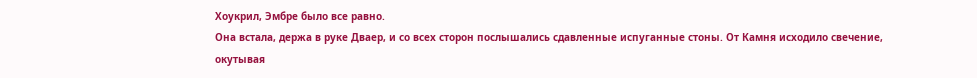Хоукрил, Эмбре было все равно.
Она встала, держа в руке Дваер, и со всех сторон послышались сдавленные испуганные стоны. От Камня исходило свечение, окутывая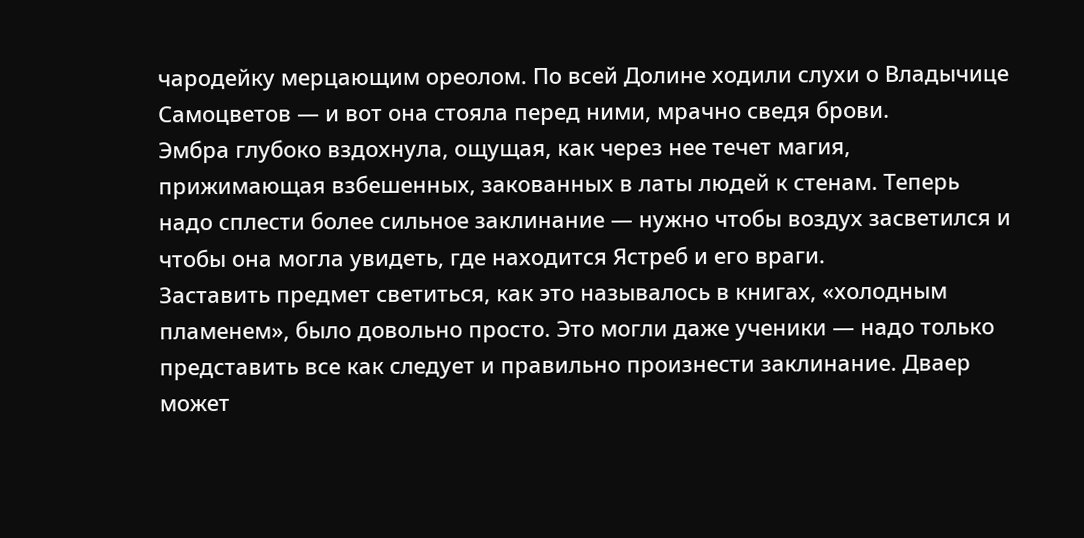чародейку мерцающим ореолом. По всей Долине ходили слухи о Владычице Самоцветов — и вот она стояла перед ними, мрачно сведя брови.
Эмбра глубоко вздохнула, ощущая, как через нее течет магия, прижимающая взбешенных, закованных в латы людей к стенам. Теперь надо сплести более сильное заклинание — нужно чтобы воздух засветился и чтобы она могла увидеть, где находится Ястреб и его враги.
Заставить предмет светиться, как это называлось в книгах, «холодным пламенем», было довольно просто. Это могли даже ученики — надо только представить все как следует и правильно произнести заклинание. Дваер может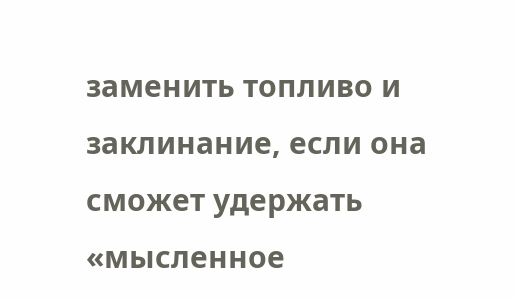заменить топливо и заклинание, если она сможет удержать «мысленное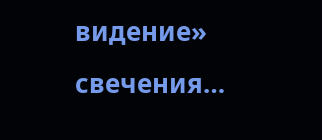видение» свечения…